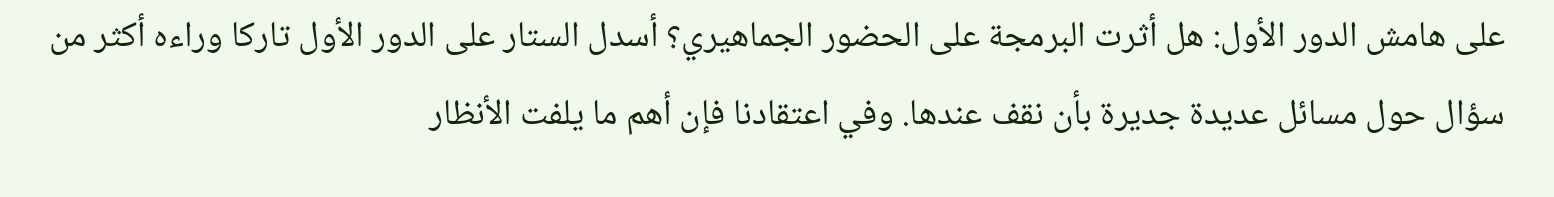على هامش الدور الأول: هل أثرت البرمجة على الحضور الجماهيري؟ أسدل الستار على الدور الأول تاركا وراءه أكثر من سؤال حول مسائل عديدة جديرة بأن نقف عندها. وفي اعتقادنا فإن أهم ما يلفت الأنظار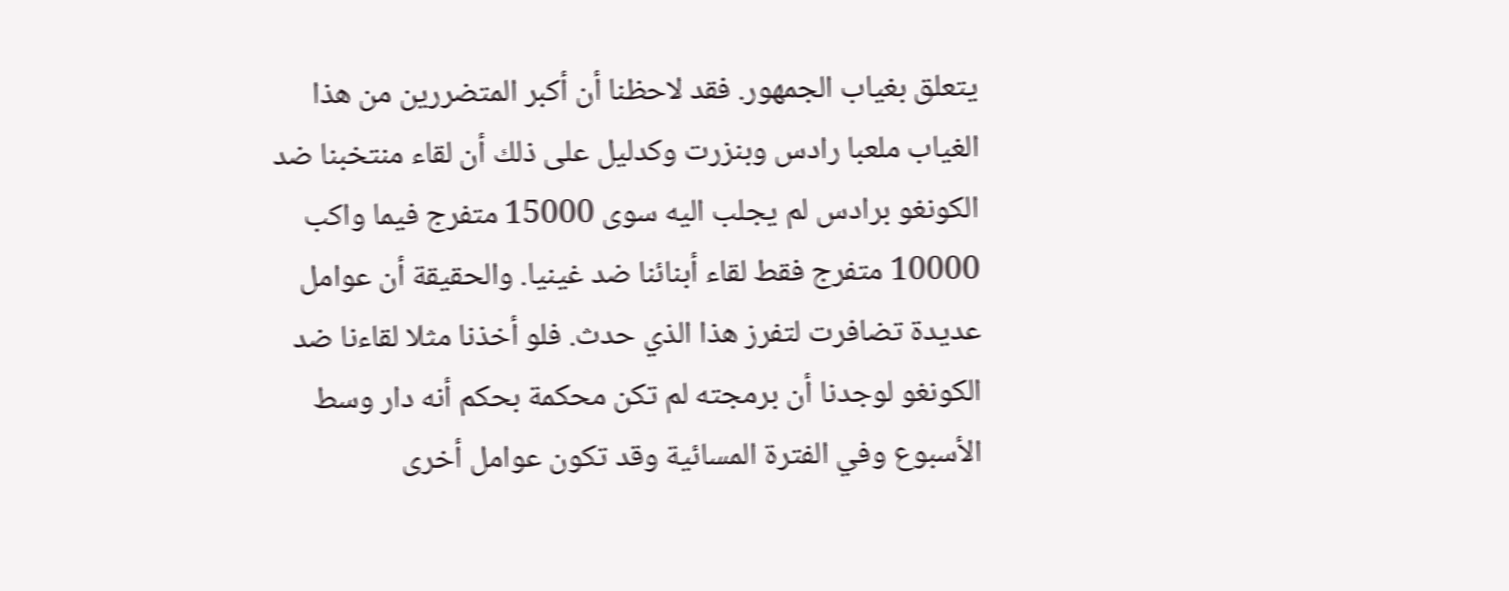يتعلق بغياب الجمهور. فقد لاحظنا أن أكبر المتضررين من هذا الغياب ملعبا رادس وبنزرت وكدليل على ذلك أن لقاء منتخبنا ضد الكونغو برادس لم يجلب اليه سوى 15000 متفرج فيما واكب 10000 متفرج فقط لقاء أبنائنا ضد غينيا. والحقيقة أن عوامل عديدة تضافرت لتفرز هذا الذي حدث. فلو أخذنا مثلا لقاءنا ضد الكونغو لوجدنا أن برمجته لم تكن محكمة بحكم أنه دار وسط الأسبوع وفي الفترة المسائية وقد تكون عوامل أخرى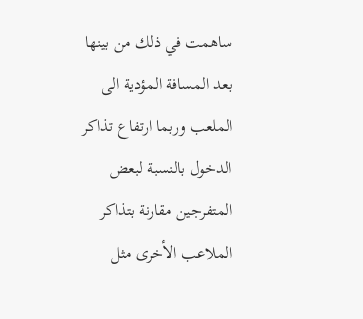ساهمت في ذلك من بينها بعد المسافة المؤدية الى الملعب وربما ارتفاع تذاكر الدخول بالنسبة لبعض المتفرجين مقارنة بتذاكر الملاعب الأخرى مثل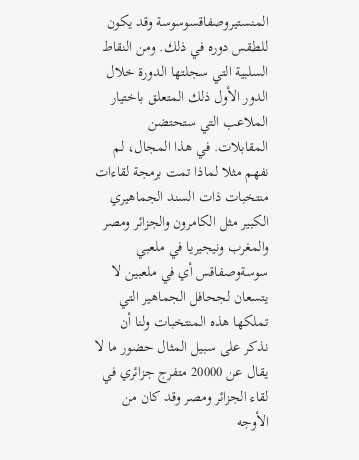المنستيروصفاقسوسوسة وقد يكون للطقس دوره في ذلك. ومن النقاط السلبية التي سجلتها الدورة خلال الدور الأول ذلك المتعلق باختيار الملاعب التي ستحتضن المقابلات. في هذا المجال، لم نفهم مثلا لماذا تمت برمجة لقاءات منتخبات ذات السند الجماهيري الكبير مثل الكامرون والجزائر ومصر والمغرب ونيجيريا في ملعبي سوسةوصفاقس أي في ملعبين لا يتسعان لجحافل الجماهير التي تملكها هذه المنتخبات ولنا أن نذكر على سبيل المثال حضور ما لا يقال عن 20000 متفرج جزائري في لقاء الجزائر ومصر وقد كان من الأوجه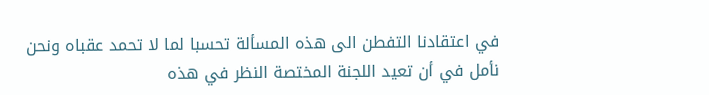في اعتقادنا التفطن الى هذه المسألة تحسبا لما لا تحمد عقباه ونحن نأمل في أن تعيد اللجنة المختصة النظر في هذه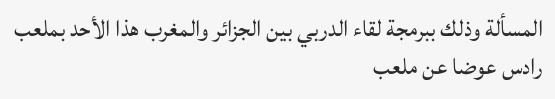المسألة وذلك ببرمجة لقاء الدربي بين الجزائر والمغرب هذا الأحد بملعب رادس عوضا عن ملعب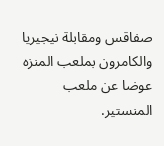صفاقس ومقابلة نيجيريا والكامرون بملعب المنزه عوضا عن ملعب المنستير.